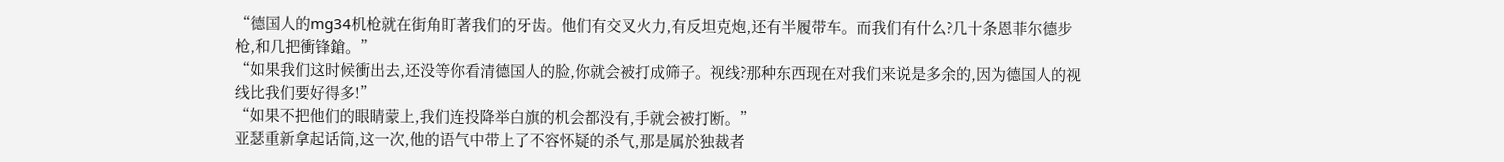“德国人的mg34机枪就在街角盯著我们的牙齿。他们有交叉火力,有反坦克炮,还有半履带车。而我们有什么?几十条恩菲尔德步枪,和几把衝锋鎗。”
“如果我们这时候衝出去,还没等你看清德国人的脸,你就会被打成筛子。视线?那种东西现在对我们来说是多余的,因为德国人的视线比我们要好得多!”
“如果不把他们的眼睛蒙上,我们连投降举白旗的机会都没有,手就会被打断。”
亚瑟重新拿起话筒,这一次,他的语气中带上了不容怀疑的杀气,那是属於独裁者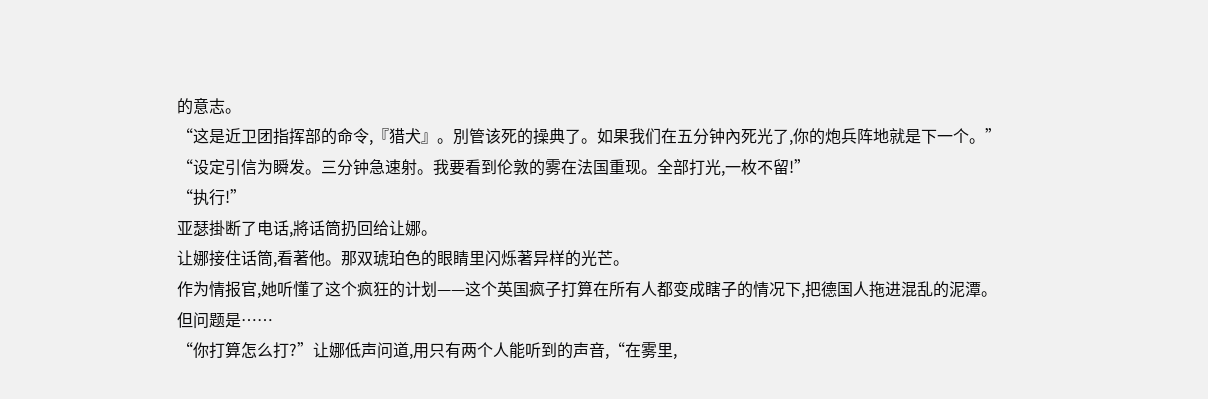的意志。
“这是近卫团指挥部的命令,『猎犬』。別管该死的操典了。如果我们在五分钟內死光了,你的炮兵阵地就是下一个。”
“设定引信为瞬发。三分钟急速射。我要看到伦敦的雾在法国重现。全部打光,一枚不留!”
“执行!”
亚瑟掛断了电话,將话筒扔回给让娜。
让娜接住话筒,看著他。那双琥珀色的眼睛里闪烁著异样的光芒。
作为情报官,她听懂了这个疯狂的计划——这个英国疯子打算在所有人都变成瞎子的情况下,把德国人拖进混乱的泥潭。
但问题是……
“你打算怎么打?”让娜低声问道,用只有两个人能听到的声音,“在雾里,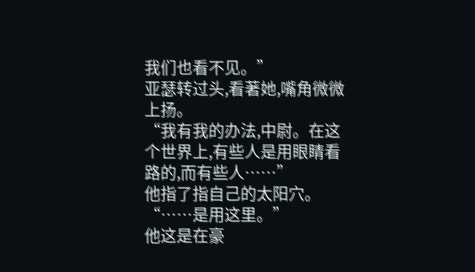我们也看不见。”
亚瑟转过头,看著她,嘴角微微上扬。
“我有我的办法,中尉。在这个世界上,有些人是用眼睛看路的,而有些人……”
他指了指自己的太阳穴。
“……是用这里。”
他这是在豪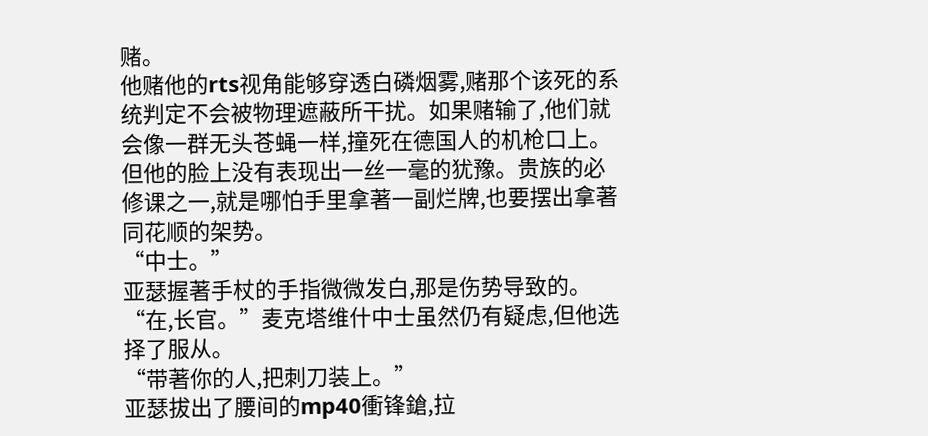赌。
他赌他的rts视角能够穿透白磷烟雾,赌那个该死的系统判定不会被物理遮蔽所干扰。如果赌输了,他们就会像一群无头苍蝇一样,撞死在德国人的机枪口上。
但他的脸上没有表现出一丝一毫的犹豫。贵族的必修课之一,就是哪怕手里拿著一副烂牌,也要摆出拿著同花顺的架势。
“中士。”
亚瑟握著手杖的手指微微发白,那是伤势导致的。
“在,长官。”麦克塔维什中士虽然仍有疑虑,但他选择了服从。
“带著你的人,把刺刀装上。”
亚瑟拔出了腰间的mp40衝锋鎗,拉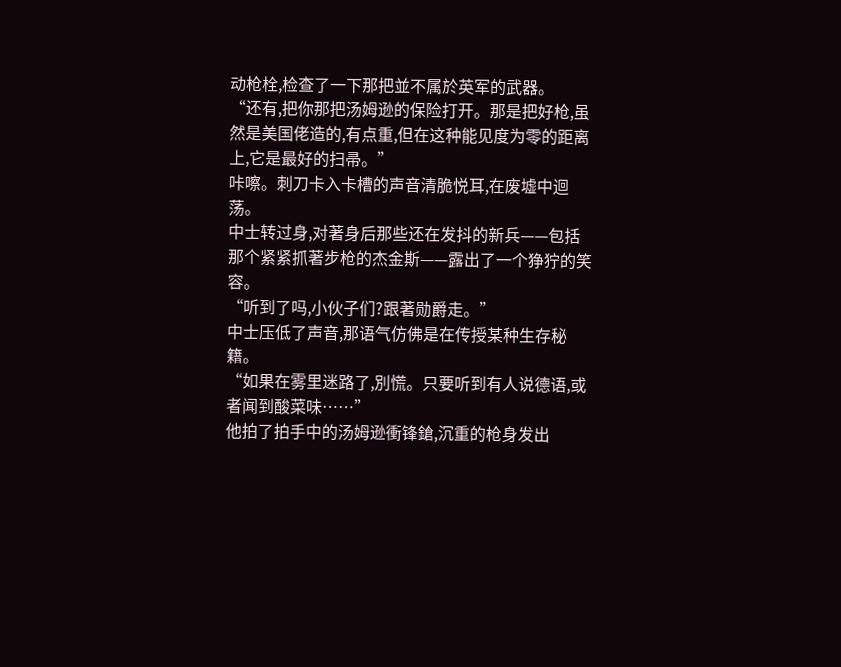动枪栓,检查了一下那把並不属於英军的武器。
“还有,把你那把汤姆逊的保险打开。那是把好枪,虽然是美国佬造的,有点重,但在这种能见度为零的距离上,它是最好的扫帚。”
咔嚓。刺刀卡入卡槽的声音清脆悦耳,在废墟中迴荡。
中士转过身,对著身后那些还在发抖的新兵——包括那个紧紧抓著步枪的杰金斯——露出了一个狰狞的笑容。
“听到了吗,小伙子们?跟著勋爵走。”
中士压低了声音,那语气仿佛是在传授某种生存秘籍。
“如果在雾里迷路了,別慌。只要听到有人说德语,或者闻到酸菜味……”
他拍了拍手中的汤姆逊衝锋鎗,沉重的枪身发出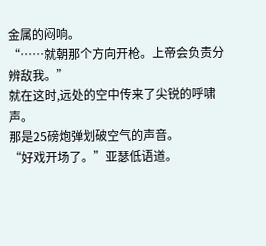金属的闷响。
“……就朝那个方向开枪。上帝会负责分辨敌我。”
就在这时,远处的空中传来了尖锐的呼啸声。
那是25磅炮弹划破空气的声音。
“好戏开场了。”亚瑟低语道。